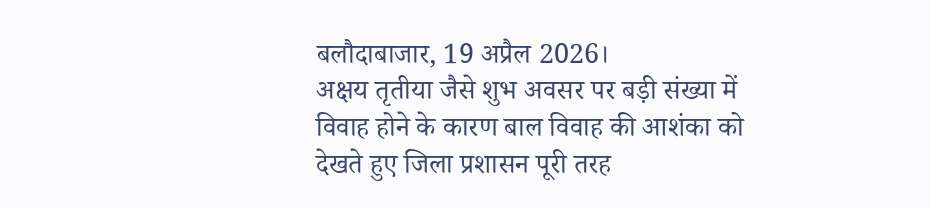बलौदाबाजार, 19 अप्रैल 2026।
अक्षय तृतीया जैसे शुभ अवसर पर बड़ी संख्या में विवाह होने के कारण बाल विवाह की आशंका को देखते हुए जिला प्रशासन पूरी तरह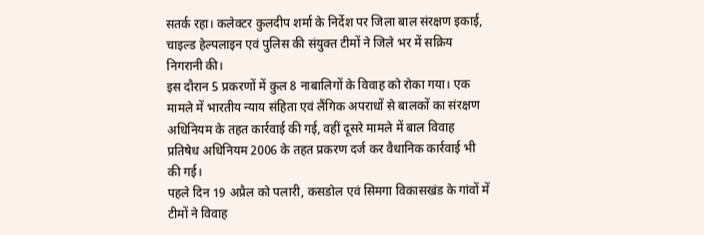सतर्क रहा। कलेक्टर कुलदीप शर्मा के निर्देश पर जिला बाल संरक्षण इकाई, चाइल्ड हेल्पलाइन एवं पुलिस की संयुक्त टीमों ने जिले भर में सक्रिय निगरानी की।
इस दौरान 5 प्रकरणों में कुल 8 नाबालिगों के विवाह को रोका गया। एक मामले में भारतीय न्याय संहिता एवं लैंगिक अपराधों से बालकों का संरक्षण अधिनियम के तहत कार्रवाई की गई, वहीं दूसरे मामले में बाल विवाह प्रतिषेध अधिनियम 2006 के तहत प्रकरण दर्ज कर वैधानिक कार्रवाई भी की गई।
पहले दिन 19 अप्रैल को पलारी, कसडोल एवं सिमगा विकासखंड के गांवों में टीमों ने विवाह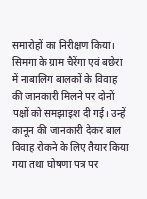समारोहों का निरीक्षण किया। सिमगा के ग्राम चैरेंगा एवं बछेरा में नाबालिग बालकों के विवाह की जानकारी मिलने पर दोनों पक्षों को समझाइश दी गई। उन्हें कानून की जानकारी देकर बाल विवाह रोकने के लिए तैयार किया गया तथा घोषणा पत्र पर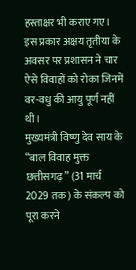हस्ताक्षर भी कराए गए।
इस प्रकार अक्षय तृतीया के अवसर पर प्रशासन ने चार ऐसे विवाहों को रोका जिनमें वर-वधु की आयु पूर्ण नहीं थी।
मुख्यमंत्री विष्णु देव साय के “बाल विवाह मुक्त छत्तीसगढ़” (31 मार्च 2029 तक) के संकल्प को पूरा करने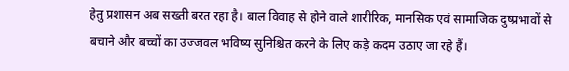हेतु प्रशासन अब सख्ती बरत रहा है। बाल विवाह से होने वाले शारीरिक, मानसिक एवं सामाजिक दुष्प्रभावों से बचाने और बच्चों का उज्जवल भविष्य सुनिश्चित करने के लिए कड़े कदम उठाए जा रहे हैं।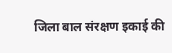जिला बाल संरक्षण इकाई की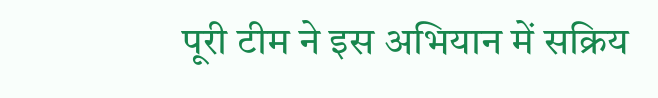पूरी टीम ने इस अभियान में सक्रिय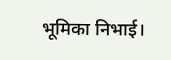भूमिका निभाई।